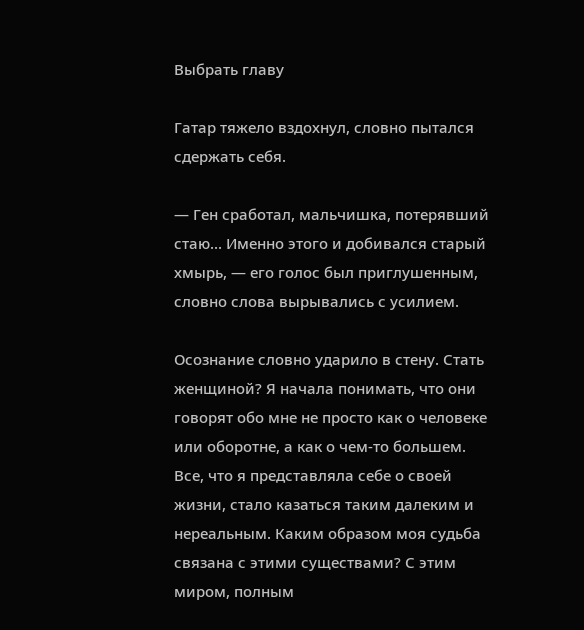Выбрать главу

Гатар тяжело вздохнул, словно пытался сдержать себя.

— Ген сработал, мальчишка, потерявший стаю... Именно этого и добивался старый хмырь, — его голос был приглушенным, словно слова вырывались с усилием.

Осознание словно ударило в стену. Стать женщиной? Я начала понимать, что они говорят обо мне не просто как о человеке или оборотне, а как о чем-то большем. Все, что я представляла себе о своей жизни, стало казаться таким далеким и нереальным. Каким образом моя судьба связана с этими существами? С этим миром, полным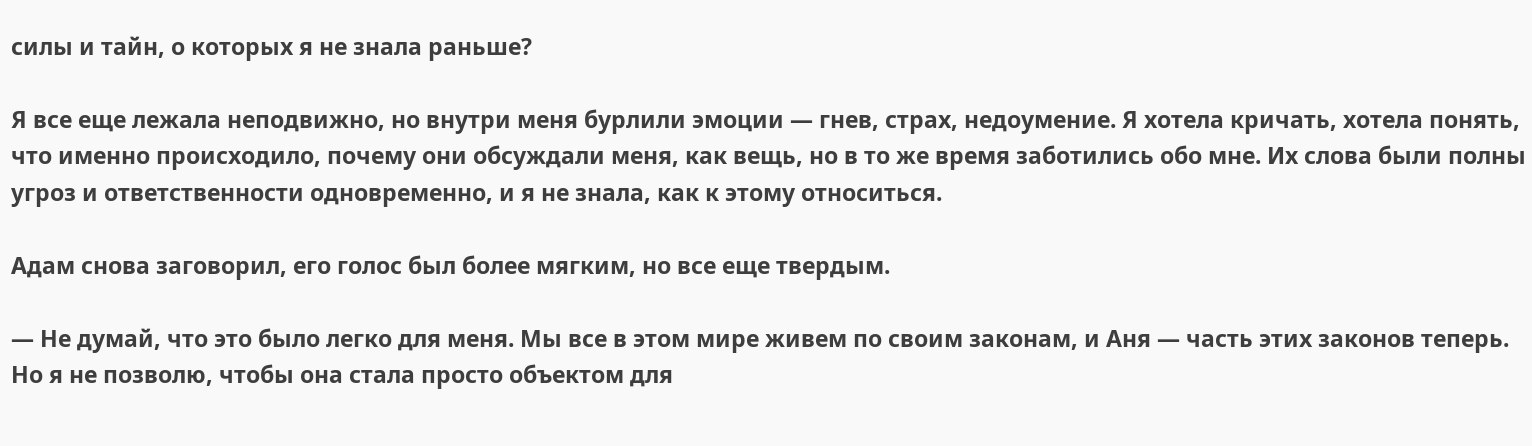силы и тайн, о которых я не знала раньше?

Я все еще лежала неподвижно, но внутри меня бурлили эмоции — гнев, страх, недоумение. Я хотела кричать, хотела понять, что именно происходило, почему они обсуждали меня, как вещь, но в то же время заботились обо мне. Их слова были полны угроз и ответственности одновременно, и я не знала, как к этому относиться.

Адам снова заговорил, его голос был более мягким, но все еще твердым.

— Не думай, что это было легко для меня. Мы все в этом мире живем по своим законам, и Аня — часть этих законов теперь. Но я не позволю, чтобы она стала просто объектом для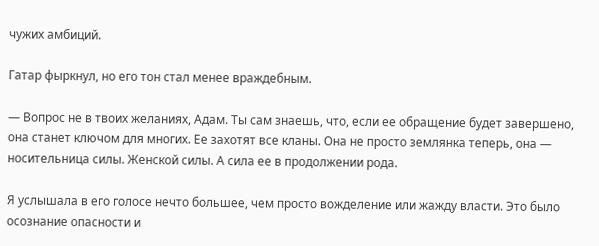чужих амбиций.

Гатар фыркнул, но его тон стал менее враждебным.

— Вопрос не в твоих желаниях, Адам. Ты сам знаешь, что, если ее обращение будет завершено, она станет ключом для многих. Ее захотят все кланы. Она не просто землянка теперь, она — носительница силы. Женской силы. А сила ее в продолжении рода.

Я услышала в его голосе нечто большее, чем просто вожделение или жажду власти. Это было осознание опасности и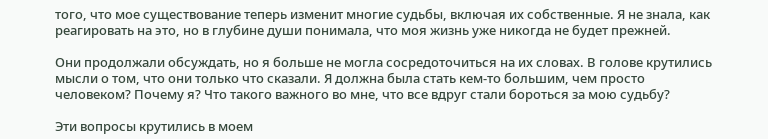того, что мое существование теперь изменит многие судьбы, включая их собственные. Я не знала, как реагировать на это, но в глубине души понимала, что моя жизнь уже никогда не будет прежней.

Они продолжали обсуждать, но я больше не могла сосредоточиться на их словах. В голове крутились мысли о том, что они только что сказали. Я должна была стать кем-то большим, чем просто человеком? Почему я? Что такого важного во мне, что все вдруг стали бороться за мою судьбу?

Эти вопросы крутились в моем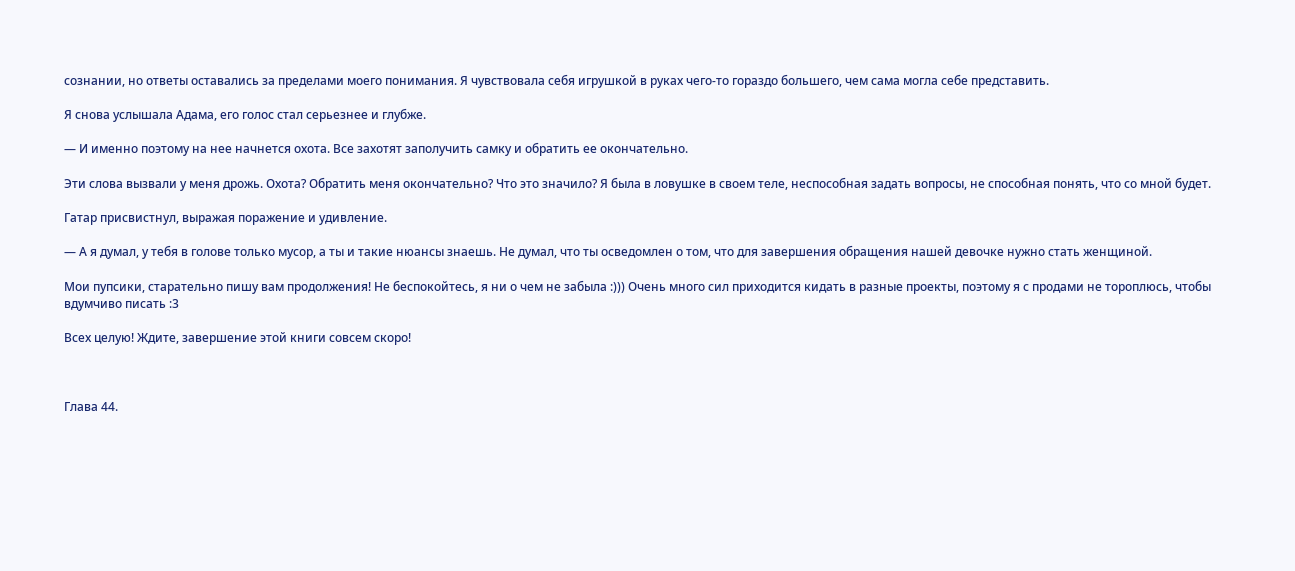сознании, но ответы оставались за пределами моего понимания. Я чувствовала себя игрушкой в руках чего-то гораздо большего, чем сама могла себе представить.

Я снова услышала Адама, его голос стал серьезнее и глубже.

— И именно поэтому на нее начнется охота. Все захотят заполучить самку и обратить ее окончательно.

Эти слова вызвали у меня дрожь. Охота? Обратить меня окончательно? Что это значило? Я была в ловушке в своем теле, неспособная задать вопросы, не способная понять, что со мной будет.

Гатар присвистнул, выражая поражение и удивление.

— А я думал, у тебя в голове только мусор, а ты и такие нюансы знаешь. Не думал, что ты осведомлен о том, что для завершения обращения нашей девочке нужно стать женщиной.

Мои пупсики, старательно пишу вам продолжения! Не беспокойтесь, я ни о чем не забыла :))) Очень много сил приходится кидать в разные проекты, поэтому я с продами не тороплюсь, чтобы вдумчиво писать :3

Всех целую! Ждите, завершение этой книги совсем скоро!



Глава 44.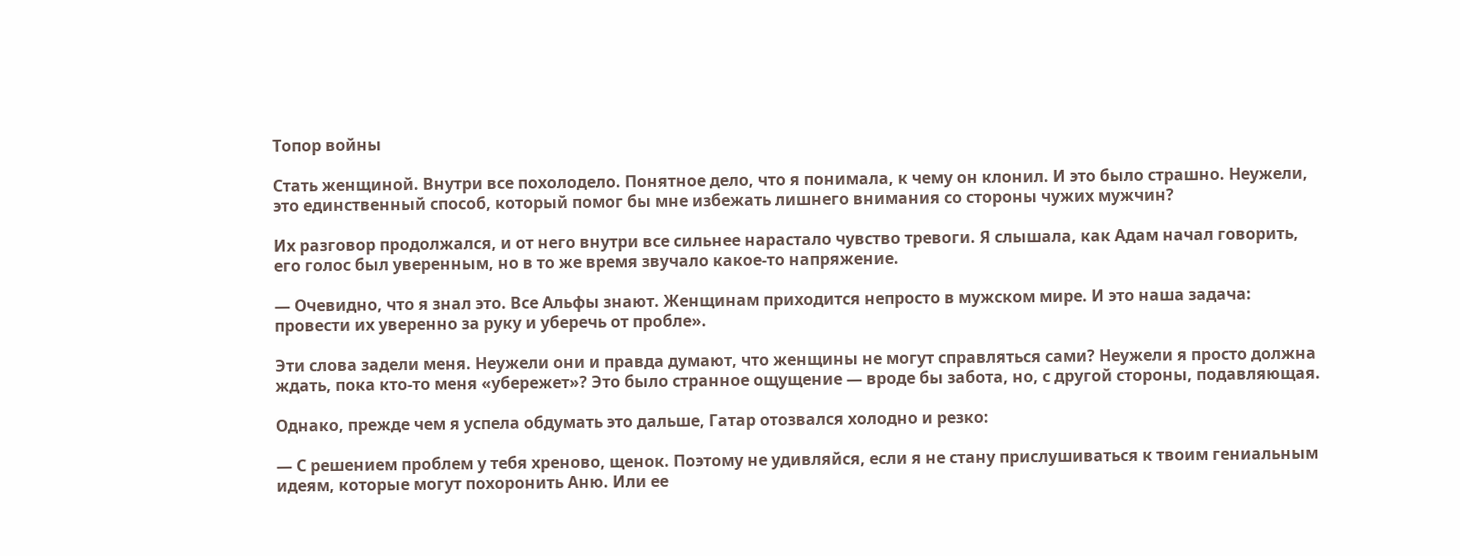Топор войны

Стать женщиной. Внутри все похолодело. Понятное дело, что я понимала, к чему он клонил. И это было страшно. Неужели, это единственный способ, который помог бы мне избежать лишнего внимания со стороны чужих мужчин?

Их разговор продолжался, и от него внутри все сильнее нарастало чувство тревоги. Я слышала, как Адам начал говорить, его голос был уверенным, но в то же время звучало какое-то напряжение.

— Очевидно, что я знал это. Все Альфы знают. Женщинам приходится непросто в мужском мире. И это наша задача: провести их уверенно за руку и уберечь от пробле».

Эти слова задели меня. Неужели они и правда думают, что женщины не могут справляться сами? Неужели я просто должна ждать, пока кто-то меня «убережет»? Это было странное ощущение — вроде бы забота, но, с другой стороны, подавляющая.

Однако, прежде чем я успела обдумать это дальше, Гатар отозвался холодно и резко:

— С решением проблем у тебя хреново, щенок. Поэтому не удивляйся, если я не стану прислушиваться к твоим гениальным идеям, которые могут похоронить Аню. Или ее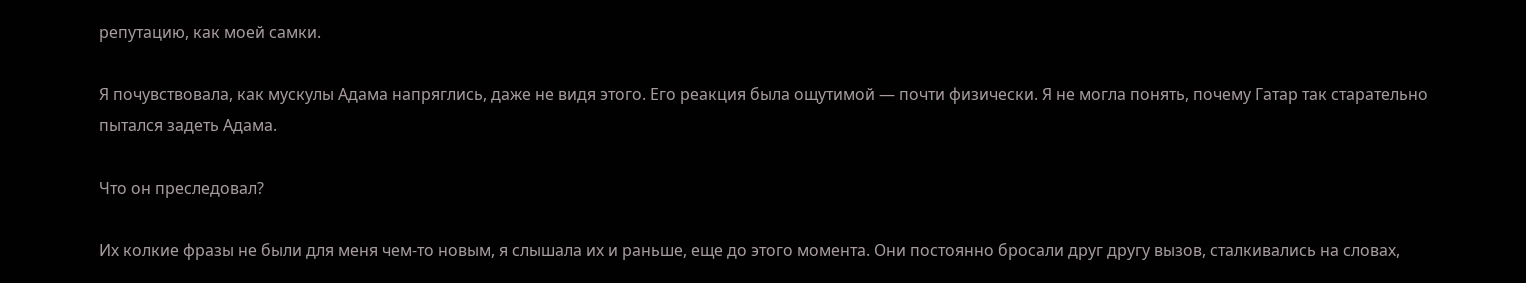репутацию, как моей самки.

Я почувствовала, как мускулы Адама напряглись, даже не видя этого. Его реакция была ощутимой — почти физически. Я не могла понять, почему Гатар так старательно пытался задеть Адама.

Что он преследовал?

Их колкие фразы не были для меня чем-то новым, я слышала их и раньше, еще до этого момента. Они постоянно бросали друг другу вызов, сталкивались на словах,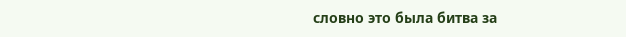словно это была битва за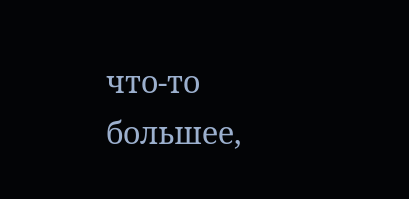что-то большее,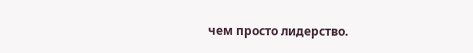чем просто лидерство.